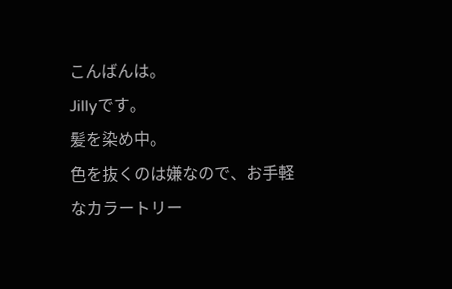こんばんは。
Jillyです。
髪を染め中。
色を抜くのは嫌なので、お手軽なカラートリー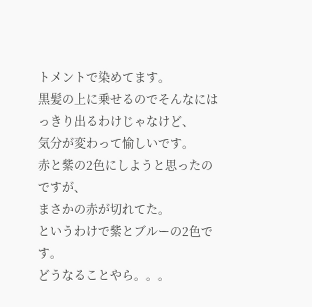トメントで染めてます。
黒髪の上に乗せるのでそんなにはっきり出るわけじゃなけど、
気分が変わって愉しいです。
赤と紫の2色にしようと思ったのですが、
まさかの赤が切れてた。
というわけで紫とブルーの2色です。
どうなることやら。。。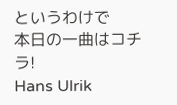というわけで
本日の一曲はコチラ!
Hans Ulrik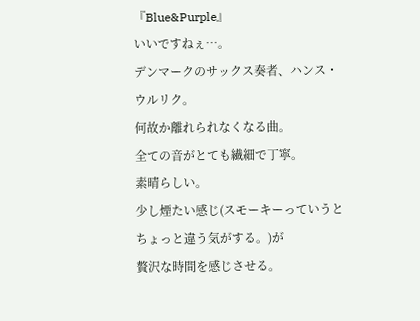『Blue&Purple』
いいですねぇ…。
デンマークのサックス奏者、ハンス・ウルリク。
何故か離れられなくなる曲。
全ての音がとても繊細で丁寧。
素晴らしい。
少し煙たい感じ(スモーキーっていうとちょっと違う気がする。)が
贅沢な時間を感じさせる。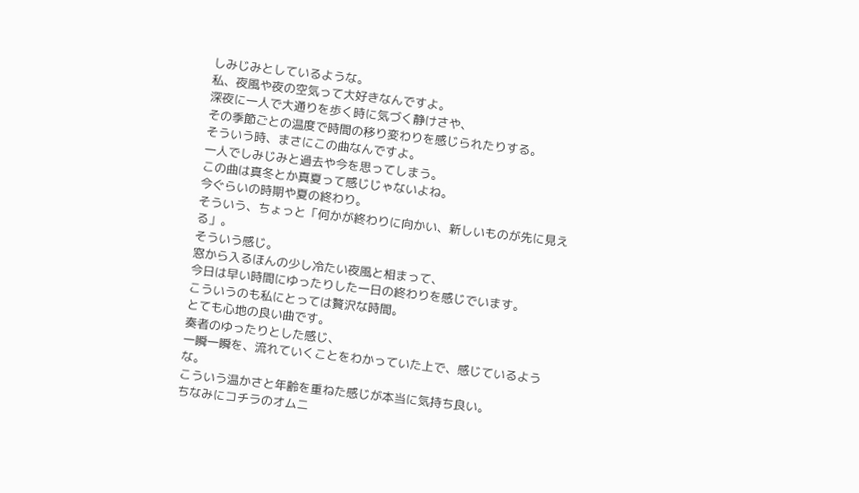しみじみとしているような。
私、夜風や夜の空気って大好きなんですよ。
深夜に一人で大通りを歩く時に気づく静けさや、
その季節ごとの温度で時間の移り変わりを感じられたりする。
そういう時、まさにこの曲なんですよ。
一人でしみじみと過去や今を思ってしまう。
この曲は真冬とか真夏って感じじゃないよね。
今ぐらいの時期や夏の終わり。
そういう、ちょっと「何かが終わりに向かい、新しいものが先に見える」。
そういう感じ。
窓から入るほんの少し冷たい夜風と相まって、
今日は早い時間にゆったりした一日の終わりを感じでいます。
こういうのも私にとっては贅沢な時間。
とても心地の良い曲です。
奏者のゆったりとした感じ、
一瞬一瞬を、流れていくことをわかっていた上で、感じているような。
こういう温かさと年齢を重ねた感じが本当に気持ち良い。
ちなみにコチラのオムニ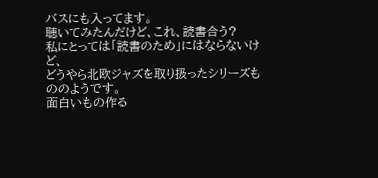バスにも入ってます。
聴いてみたんだけど、これ、読書合う?
私にとっては「読書のため」にはならないけど、
どうやら北欧ジャズを取り扱ったシリーズもののようです。
面白いもの作る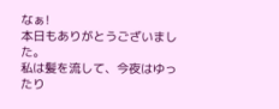なぁ!
本日もありがとうございました。
私は髪を流して、今夜はゆったり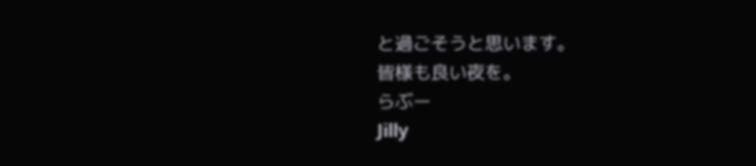と過ごそうと思います。
皆様も良い夜を。
らぶー
Jilly